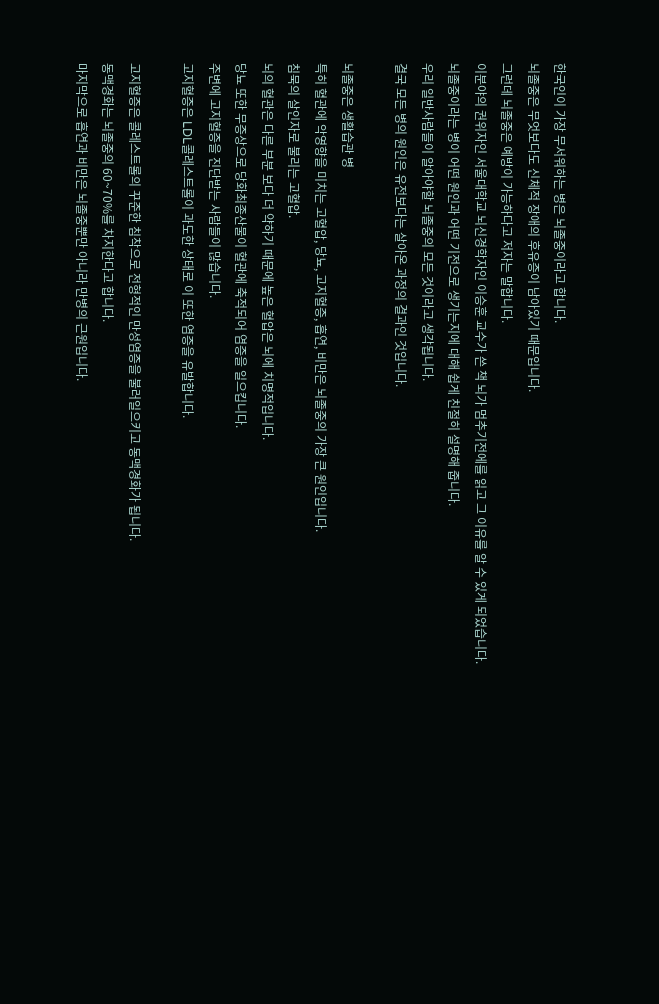한국인이 가장 무서워하는 병은 뇌졸중이라고 합니다.
뇌졸중은 무엇보다도 신체적 장애의 후유증이 남아있기 때문입니다.
그런데 뇌졸중은 예방이 가능하다고 저자는 말합니다.
이분야의 권위자인 서울대학교 뇌신경학자인 이승훈 교수가 쓴 책 뇌가 멈추기전에를 읽고 그 이유를 알 수 있게 되었습니다.
뇌졸중이라는 병이 어떤 원인과 어떤 기전으로 생기는지에 대해 쉽게 친절히 설명해 줍니다.
우리 일반사람들이 알아야할 뇌졸중의 모든 것이라고 생각됩니다.
결국 모든 병의 원인은 유전보다는 살아온 과정의 결과인 것입니다.

뇌졸중은 생활습관 병
특히 혈관에 악영향을 미치는 고혈압, 당뇨, 고지혈증, 흡연, 비만은 뇌졸중의 가장 큰 원인입니다.
침묵의 살인자로 불리는 고혈압.
뇌의 혈관은 다른 부분 보다 더 약하기 때문에 높은 혈압은 뇌에 치명적입니다.
당뇨 또한 무증상으로 당화최종산물이 혈관에 축적되어 염증을 일으킵니다.
주변에 고지혈증을 진단받는 사람들이 많습니다.
고지혈증은 LDL콜레스트롤이 과도한 상태로 이 또한 염증을 유발합니다.

고지혈증은 콜레스트롤의 꾸준한 침착으로 전형적인 만성염증을 불러일으키고 동맥경화가 됩니다.
동맥경화는 뇌졸중의 60~70%를 차지한다고 합니다.
마지막으로 흡연과 비만은 뇌졸중뿐만 아니라 만병의 근원입니다.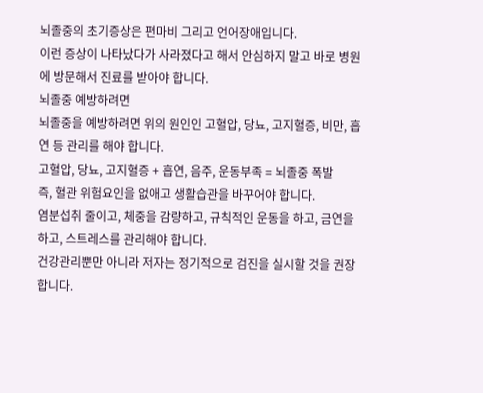뇌졸중의 초기증상은 편마비 그리고 언어장애입니다.
이런 증상이 나타났다가 사라졌다고 해서 안심하지 말고 바로 병원에 방문해서 진료를 받아야 합니다.
뇌졸중 예방하려면
뇌졸중을 예방하려면 위의 원인인 고혈압, 당뇨, 고지혈증, 비만, 흡연 등 관리를 해야 합니다.
고혈압, 당뇨, 고지혈증 + 흡연, 음주, 운동부족 = 뇌졸중 폭발
즉, 혈관 위험요인을 없애고 생활습관을 바꾸어야 합니다.
염분섭취 줄이고, 체중을 감량하고, 규칙적인 운동을 하고, 금연을 하고, 스트레스를 관리해야 합니다.
건강관리뿐만 아니라 저자는 정기적으로 검진을 실시할 것을 권장합니다.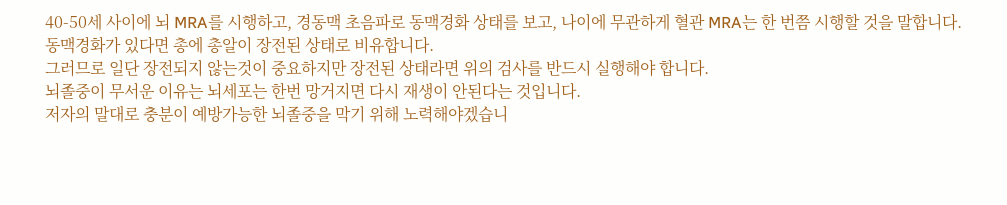40-50세 사이에 뇌 MRA를 시행하고, 경동맥 초음파로 동맥경화 상태를 보고, 나이에 무관하게 혈관 MRA는 한 번쯤 시행할 것을 말합니다.
동맥경화가 있다면 총에 총알이 장전된 상태로 비유합니다.
그러므로 일단 장전되지 않는것이 중요하지만 장전된 상태라면 위의 검사를 반드시 실행해야 합니다.
뇌졸중이 무서운 이유는 뇌세포는 한번 망거지면 다시 재생이 안된다는 것입니다.
저자의 말대로 충분이 예방가능한 뇌졸중을 막기 위해 노력해야겠습니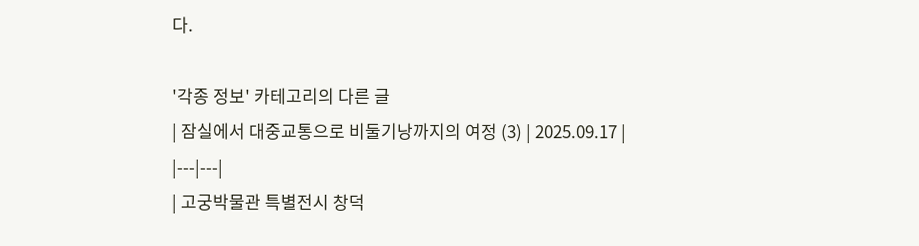다.

'각종 정보' 카테고리의 다른 글
| 잠실에서 대중교통으로 비둘기낭까지의 여정 (3) | 2025.09.17 |
|---|---|
| 고궁박물관 특별전시 창덕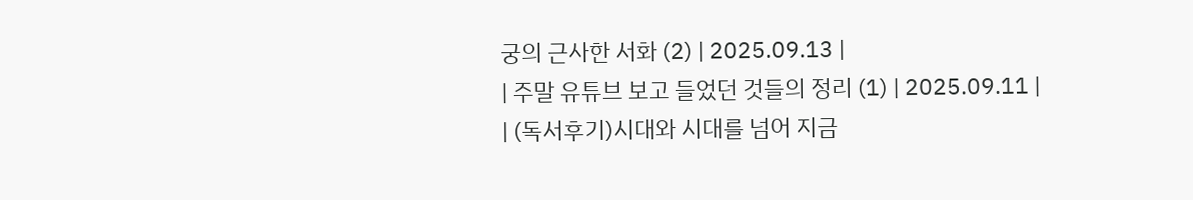궁의 근사한 서화 (2) | 2025.09.13 |
| 주말 유튜브 보고 들었던 것들의 정리 (1) | 2025.09.11 |
| (독서후기)시대와 시대를 넘어 지금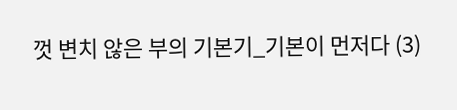껏 변치 않은 부의 기본기_기본이 먼저다 (3)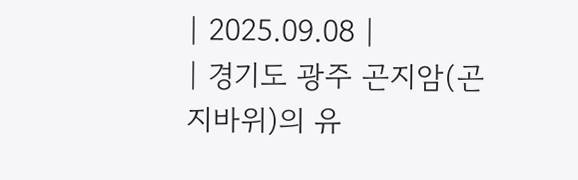| 2025.09.08 |
| 경기도 광주 곤지암(곤지바위)의 유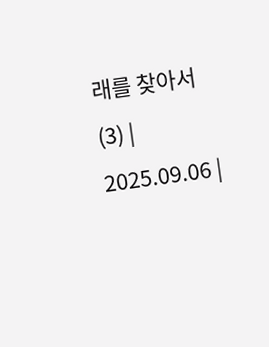래를 찾아서 (3) | 2025.09.06 |